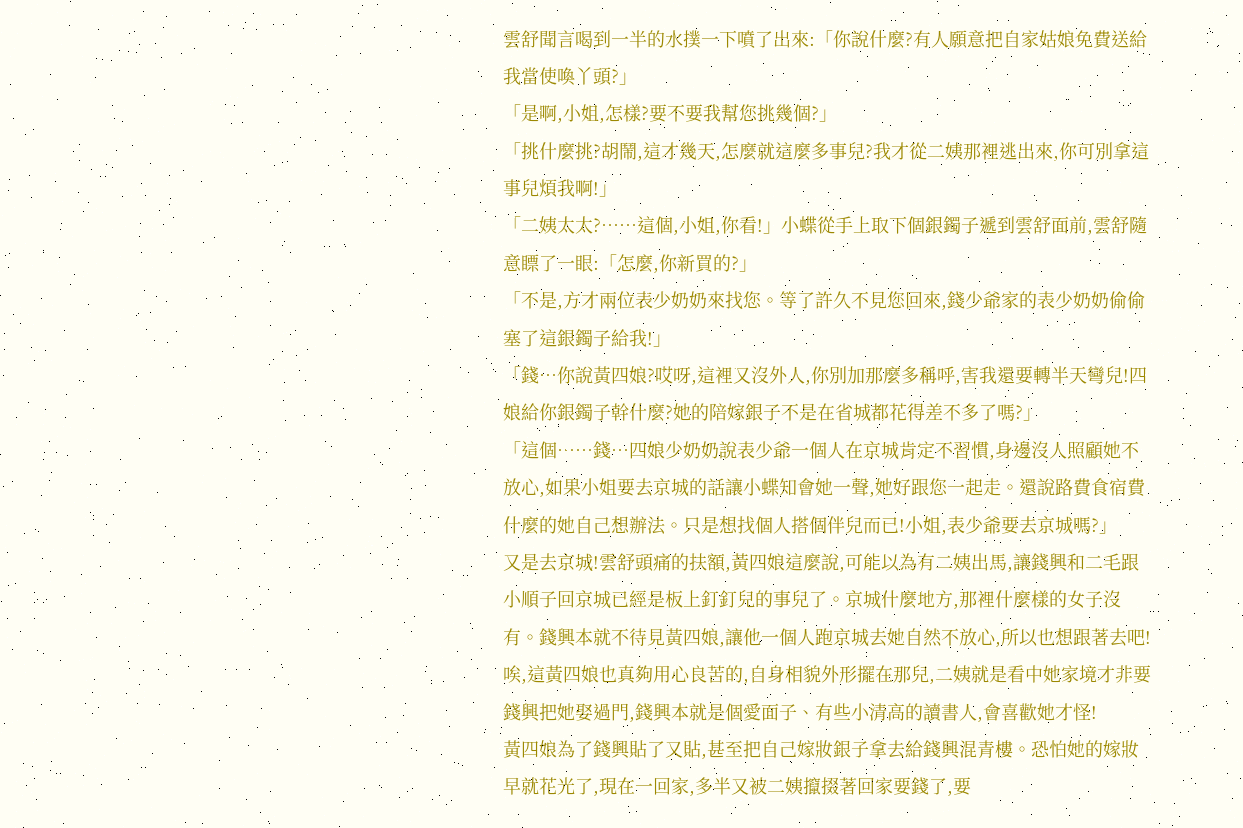雲舒聞言喝到一半的水撲一下噴了出來:「你說什麼?有人願意把自家姑娘免費送給我當使喚丫頭?」
「是啊,小姐,怎樣?要不要我幫您挑幾個?」
「挑什麼挑?胡鬧,這才幾天,怎麼就這麼多事兒?我才從二姨那裡逃出來,你可別拿這事兒煩我啊!」
「二姨太太?……這個,小姐,你看!」小蝶從手上取下個銀鐲子遞到雲舒面前,雲舒隨意瞟了一眼:「怎麼,你新買的?」
「不是,方才兩位表少奶奶來找您。等了許久不見您回來,錢少爺家的表少奶奶偷偷塞了這銀鐲子給我!」
「錢…你說黃四娘?哎呀,這裡又沒外人,你別加那麼多稱呼,害我還要轉半天彎兒!四娘給你銀鐲子幹什麼?她的陪嫁銀子不是在省城都花得差不多了嗎?」
「這個……錢…四娘少奶奶說表少爺一個人在京城肯定不習慣,身邊沒人照顧她不放心,如果小姐要去京城的話讓小蝶知會她一聲,她好跟您一起走。還說路費食宿費什麼的她自己想辦法。只是想找個人搭個伴兒而已!小姐,表少爺要去京城嗎?」
又是去京城!雲舒頭痛的扶額,黃四娘這麼說,可能以為有二姨出馬,讓錢興和二毛跟小順子回京城已經是板上釘釘兒的事兒了。京城什麼地方,那裡什麼樣的女子沒有。錢興本就不待見黃四娘,讓他一個人跑京城去她自然不放心,所以也想跟著去吧!
唉,這黃四娘也真夠用心良苦的,自身相貌外形擺在那兒,二姨就是看中她家境才非要錢興把她娶過門,錢興本就是個愛面子、有些小清高的讀書人,會喜歡她才怪!
黃四娘為了錢興貼了又貼,甚至把自己嫁妝銀子拿去給錢興混青樓。恐怕她的嫁妝早就花光了,現在一回家,多半又被二姨攛掇著回家要錢了,要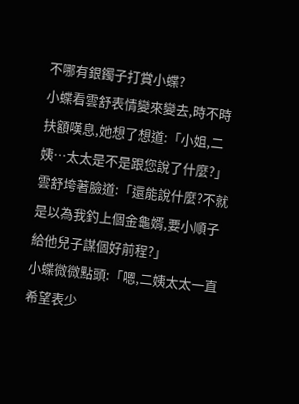不哪有銀鐲子打賞小蝶?
小蝶看雲舒表情變來變去,時不時扶額嘆息,她想了想道:「小姐,二姨…太太是不是跟您說了什麼?」
雲舒垮著臉道:「還能說什麼?不就是以為我釣上個金龜婿,要小順子給他兒子謀個好前程?」
小蝶微微點頭:「嗯,二姨太太一直希望表少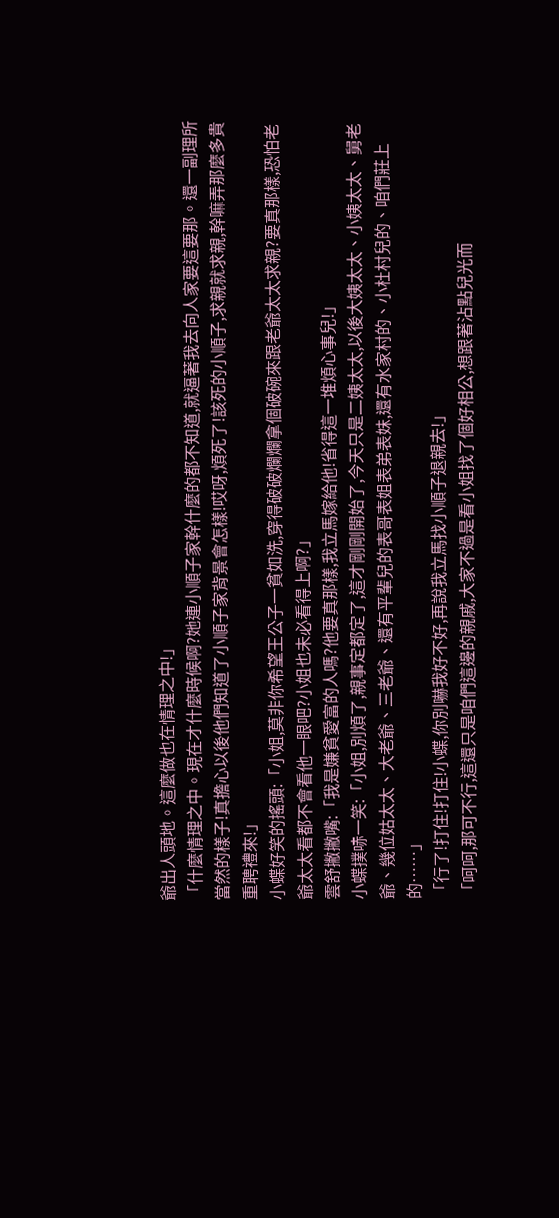爺出人頭地。這麼做也在情理之中!」
「什麼情理之中。現在才什麼時候啊?她連小順子家幹什麼的都不知道,就逼著我去向人家要這要那。還一副理所當然的樣子!真擔心以後他們知道了小順子家背景會怎樣!哎呀,煩死了!該死的小順子,求親就求親,幹嘛弄那麼多貴重聘禮來!」
小蝶好笑的搖頭:「小姐,莫非你希望王公子一貧如洗,穿得破破爛爛拿個破碗來跟老爺太太求親?要真那樣,恐怕老爺太太看都不會看他一眼吧?小姐也未必看得上啊?」
雲舒撇撇嘴:「我是嫌貧愛富的人嗎?他要真那樣,我立馬嫁給他!省得這一堆煩心事兒!」
小蝶撲哧一笑:「小姐,別煩了,親事定都定了,這才剛剛開始了,今天只是二姨太太,以後大姨太太、小姨太太、舅老爺、幾位姑太太、大老爺、三老爺、還有平輩兒的表哥表姐表弟表妹,還有水家村的、小杜村兒的、咱們莊上的……」
「行了!打住!打住!小蝶,你別嚇我好不好,再說我立馬找小順子退親去!」
「呵呵,那可不行,這還只是咱們這邊的親戚,大家不過是看小姐找了個好相公,想跟著沾點兒光而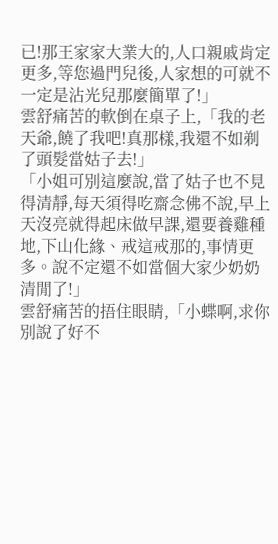已!那王家家大業大的,人口親戚肯定更多,等您過門兒後,人家想的可就不一定是沾光兒那麼簡單了!」
雲舒痛苦的軟倒在桌子上,「我的老天爺,饒了我吧!真那樣,我還不如剃了頭髮當姑子去!」
「小姐可別這麼說,當了姑子也不見得清靜,每天須得吃齋念佛不說,早上天沒亮就得起床做早課,還要養雞種地,下山化緣、戒這戒那的,事情更多。說不定還不如當個大家少奶奶清閒了!」
雲舒痛苦的捂住眼睛,「小蝶啊,求你別說了好不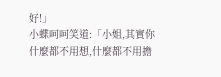好!」
小蝶呵呵笑道:「小姐,其實你什麼都不用想,什麼都不用擔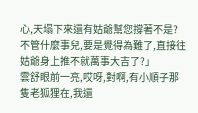心,天塌下來還有姑爺幫您撐著不是?不管什麼事兒,要是覺得為難了,直接往姑爺身上推不就萬事大吉了?」
雲舒眼前一亮,哎呀,對啊,有小順子那隻老狐狸在,我還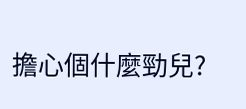擔心個什麼勁兒?